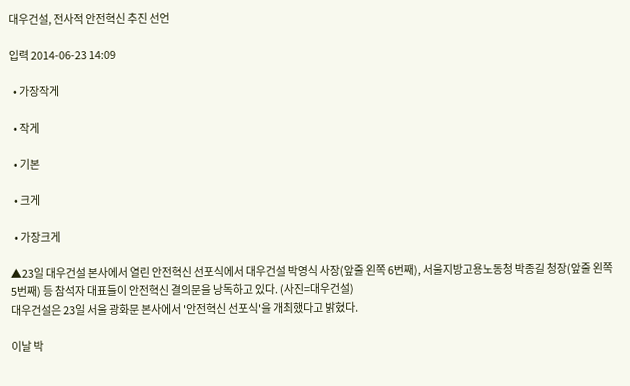대우건설, 전사적 안전혁신 추진 선언

입력 2014-06-23 14:09

  • 가장작게

  • 작게

  • 기본

  • 크게

  • 가장크게

▲23일 대우건설 본사에서 열린 안전혁신 선포식에서 대우건설 박영식 사장(앞줄 왼쪽 6번째), 서울지방고용노동청 박종길 청장(앞줄 왼쪽 5번째) 등 참석자 대표들이 안전혁신 결의문을 낭독하고 있다. (사진=대우건설)
대우건설은 23일 서울 광화문 본사에서 '안전혁신 선포식'을 개최했다고 밝혔다.

이날 박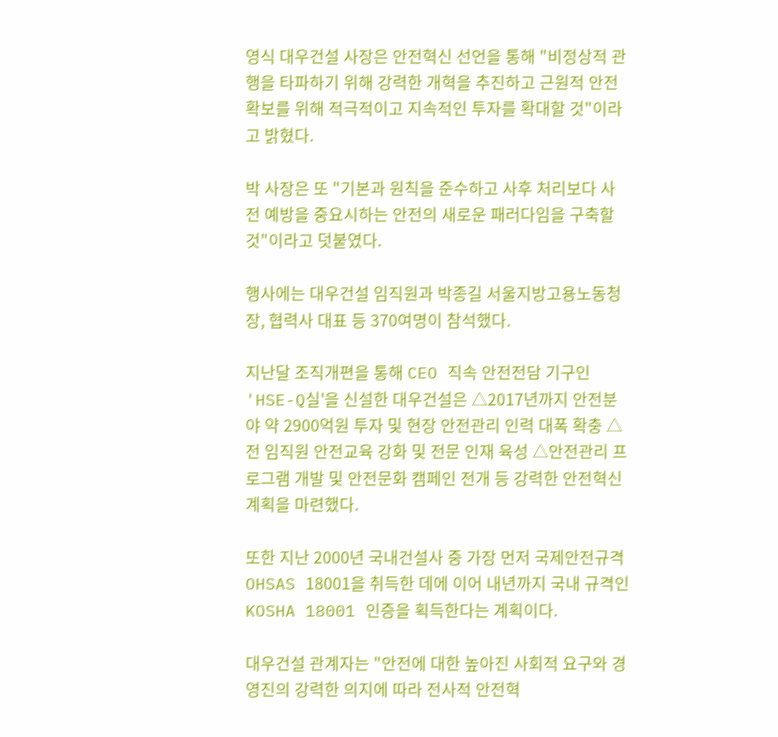영식 대우건설 사장은 안전혁신 선언을 통해 "비정상적 관행을 타파하기 위해 강력한 개혁을 추진하고 근원적 안전 확보를 위해 적극적이고 지속적인 투자를 확대할 것"이라고 밝혔다.

박 사장은 또 "기본과 원칙을 준수하고 사후 처리보다 사전 예방을 중요시하는 안전의 새로운 패러다임을 구축할 것"이라고 덧붙였다.

행사에는 대우건설 임직원과 박종길 서울지방고용노동청장, 협력사 대표 등 370여명이 참석했다.

지난달 조직개편을 통해 CEO 직속 안전전담 기구인 'HSE-Q실'을 신설한 대우건설은 △2017년까지 안전분야 약 2900억원 투자 및 현장 안전관리 인력 대폭 확충 △전 임직원 안전교육 강화 및 전문 인재 육성 △안전관리 프로그램 개발 및 안전문화 캠페인 전개 등 강력한 안전혁신 계획을 마련했다.

또한 지난 2000년 국내건설사 중 가장 먼저 국제안전규격 OHSAS 18001을 취득한 데에 이어 내년까지 국내 규격인 KOSHA 18001 인증을 획득한다는 계획이다.

대우건설 관계자는 "안전에 대한 높아진 사회적 요구와 경영진의 강력한 의지에 따라 전사적 안전혁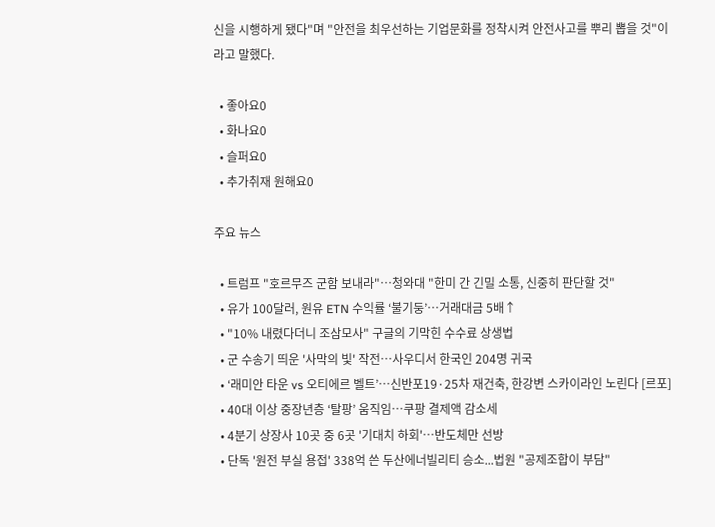신을 시행하게 됐다"며 "안전을 최우선하는 기업문화를 정착시켜 안전사고를 뿌리 뽑을 것"이라고 말했다.

  • 좋아요0
  • 화나요0
  • 슬퍼요0
  • 추가취재 원해요0

주요 뉴스

  • 트럼프 "호르무즈 군함 보내라"…청와대 "한미 간 긴밀 소통, 신중히 판단할 것"
  • 유가 100달러, 원유 ETN 수익률 ‘불기둥’⋯거래대금 5배↑
  • "10% 내렸다더니 조삼모사" 구글의 기막힌 수수료 상생법
  • 군 수송기 띄운 '사막의 빛' 작전⋯사우디서 한국인 204명 귀국
  • ‘래미안 타운 vs 오티에르 벨트’⋯신반포19·25차 재건축, 한강변 스카이라인 노린다 [르포]
  • 40대 이상 중장년층 ‘탈팡’ 움직임…쿠팡 결제액 감소세
  • 4분기 상장사 10곳 중 6곳 '기대치 하회'…반도체만 선방
  • 단독 '원전 부실 용접' 338억 쓴 두산에너빌리티 승소...법원 "공제조합이 부담"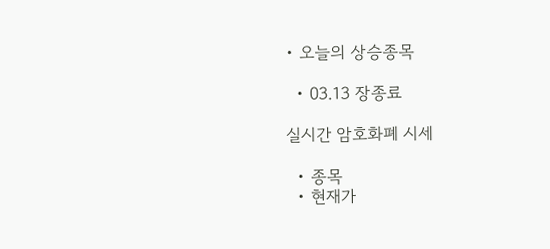• 오늘의 상승종목

  • 03.13 장종료

실시간 암호화폐 시세

  • 종목
  • 현재가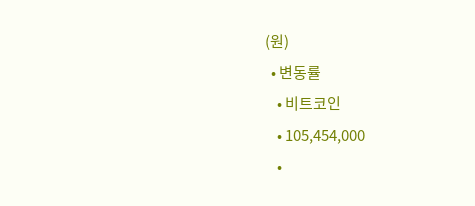(원)
  • 변동률
    • 비트코인
    • 105,454,000
    •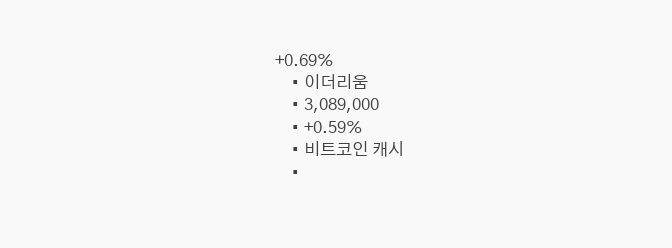+0.69%
    • 이더리움
    • 3,089,000
    • +0.59%
    • 비트코인 캐시
    •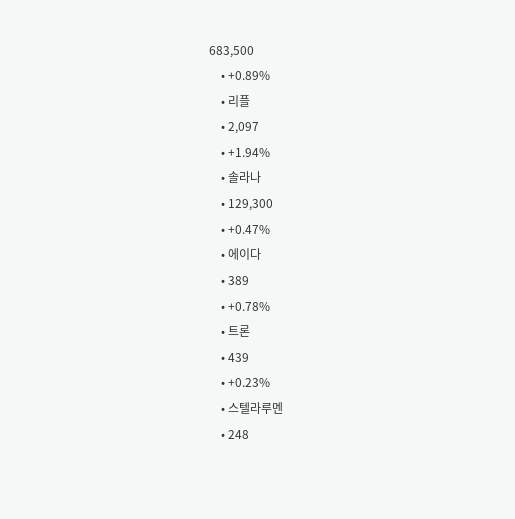683,500
    • +0.89%
    • 리플
    • 2,097
    • +1.94%
    • 솔라나
    • 129,300
    • +0.47%
    • 에이다
    • 389
    • +0.78%
    • 트론
    • 439
    • +0.23%
    • 스텔라루멘
    • 248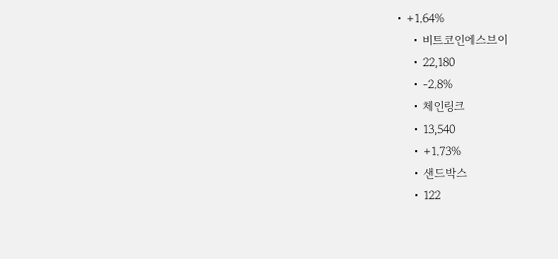• +1.64%
    • 비트코인에스브이
    • 22,180
    • -2.8%
    • 체인링크
    • 13,540
    • +1.73%
    • 샌드박스
    • 122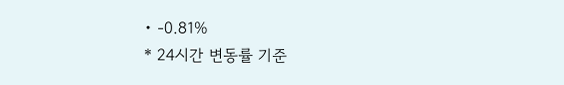• -0.81%
* 24시간 변동률 기준